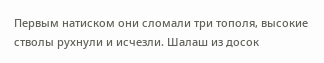Первым натиском они сломали три тополя, высокие стволы рухнули и исчезли. Шалаш из досок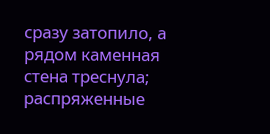сразу затопило, а рядом каменная стена треснула; распряженные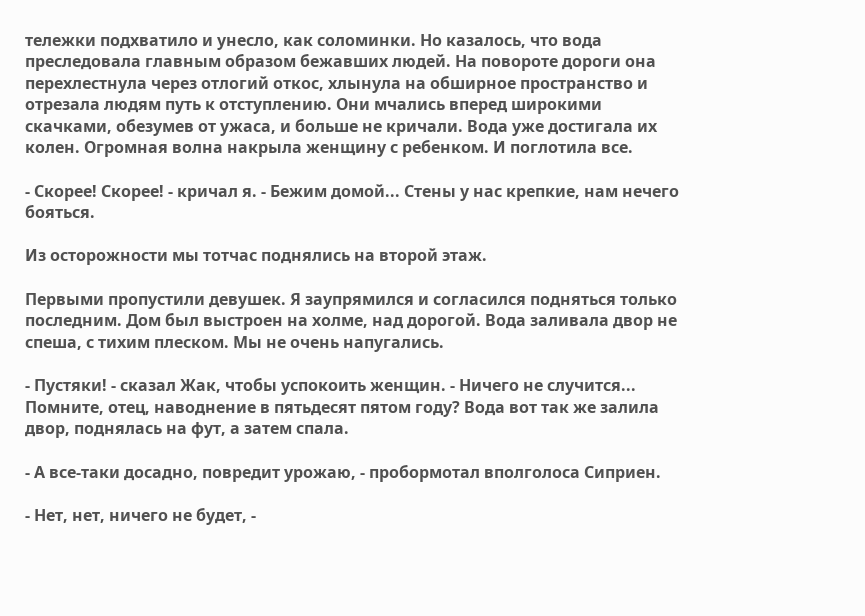тележки подхватило и унесло, как соломинки. Но казалось, что вода преследовала главным образом бежавших людей. На повороте дороги она перехлестнула через отлогий откос, хлынула на обширное пространство и отрезала людям путь к отступлению. Они мчались вперед широкими скачками, обезумев от ужаса, и больше не кричали. Вода уже достигала их колен. Огромная волна накрыла женщину с ребенком. И поглотила все.

- Скорее! Скорее! - кричал я. - Бежим домой... Стены у нас крепкие, нам нечего бояться.

Из осторожности мы тотчас поднялись на второй этаж.

Первыми пропустили девушек. Я заупрямился и согласился подняться только последним. Дом был выстроен на холме, над дорогой. Вода заливала двор не спеша, с тихим плеском. Мы не очень напугались.

- Пустяки! - сказал Жак, чтобы успокоить женщин. - Ничего не случится... Помните, отец, наводнение в пятьдесят пятом году? Вода вот так же залила двор, поднялась на фут, а затем спала.

- А все-таки досадно, повредит урожаю, - пробормотал вполголоса Сиприен.

- Нет, нет, ничего не будет, -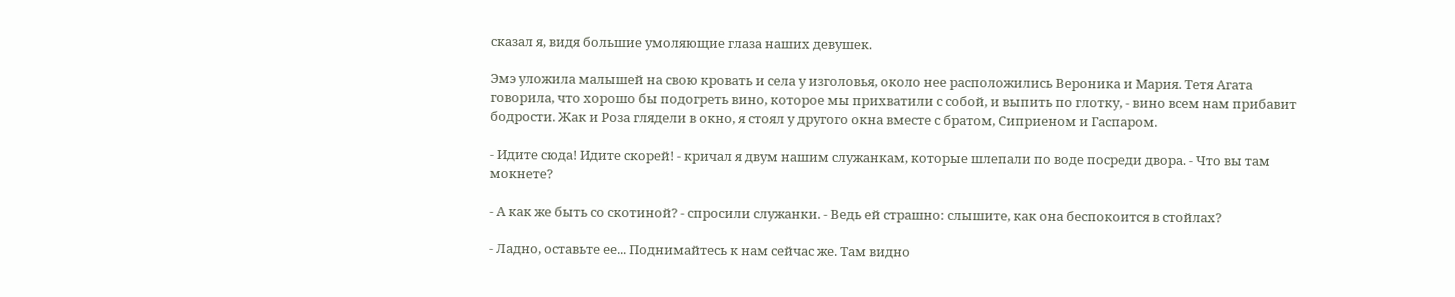сказал я, видя большие умоляющие глаза наших девушек.

Эмэ уложила малышей на свою кровать и села у изголовья, около нее расположились Вероника и Мария. Тетя Агата говорила, что хорошо бы подогреть вино, которое мы прихватили с собой, и выпить по глотку, - вино всем нам прибавит бодрости. Жак и Роза глядели в окно, я стоял у другого окна вместе с братом, Сиприеном и Гаспаром.

- Идите сюда! Идите скорей! - кричал я двум нашим служанкам, которые шлепали по воде посреди двора. - Что вы там мокнете?

- А как же быть со скотиной? - спросили служанки. - Ведь ей страшно: слышите, как она беспокоится в стойлах?

- Ладно, оставьте ее... Поднимайтесь к нам сейчас же. Там видно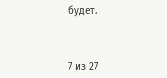будет.



7 из 27